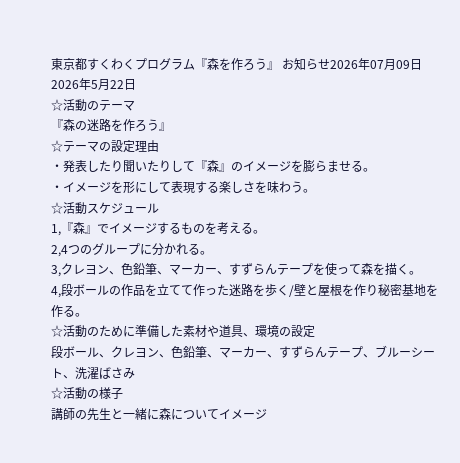東京都すくわくプログラム『森を作ろう』 お知らせ2026年07月09日
2026年5月22日
☆活動のテーマ
『森の迷路を作ろう』
☆テーマの設定理由
・発表したり聞いたりして『森』のイメージを膨らませる。
・イメージを形にして表現する楽しさを味わう。
☆活動スケジュール
1,『森』でイメージするものを考える。
2,4つのグループに分かれる。
3,クレヨン、色鉛筆、マーカー、すずらんテープを使って森を描く。
4,段ボールの作品を立てて作った迷路を歩く/壁と屋根を作り秘密基地を作る。
☆活動のために準備した素材や道具、環境の設定
段ボール、クレヨン、色鉛筆、マーカー、すずらんテープ、ブルーシート、洗濯ばさみ
☆活動の様子
講師の先生と一緒に森についてイメージ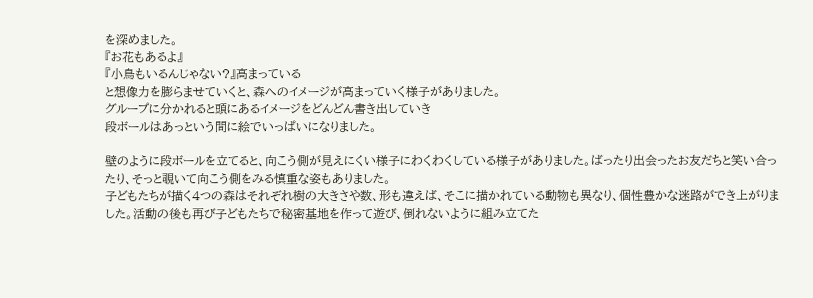を深めました。
『お花もあるよ』
『小鳥もいるんじゃない?』高まっている
と想像力を膨らませていくと、森へのイメージが高まっていく様子がありました。
グループに分かれると頭にあるイメージをどんどん書き出していき
段ボールはあっという間に絵でいっぱいになりました。

壁のように段ボールを立てると、向こう側が見えにくい様子にわくわくしている様子がありました。ばったり出会ったお友だちと笑い合ったり、そっと覗いて向こう側をみる慎重な姿もありました。
子どもたちが描く4つの森はそれぞれ樹の大きさや数、形も違えば、そこに描かれている動物も異なり、個性豊かな迷路ができ上がりました。活動の後も再び子どもたちで秘密基地を作って遊び、倒れないように組み立てた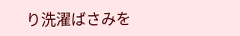り洗濯ばさみを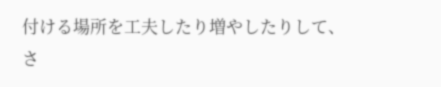付ける場所を工夫したり増やしたりして、さ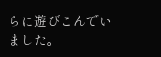らに遊びこんでいました。